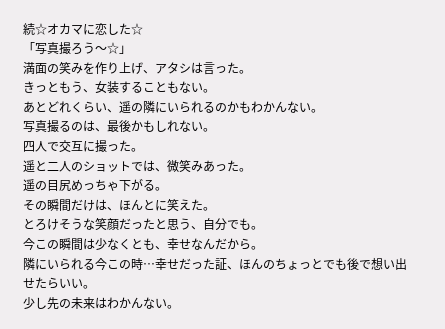続☆オカマに恋した☆
「写真撮ろう〜☆」
満面の笑みを作り上げ、アタシは言った。
きっともう、女装することもない。
あとどれくらい、遥の隣にいられるのかもわかんない。
写真撮るのは、最後かもしれない。
四人で交互に撮った。
遥と二人のショットでは、微笑みあった。
遥の目尻めっちゃ下がる。
その瞬間だけは、ほんとに笑えた。
とろけそうな笑顔だったと思う、自分でも。
今この瞬間は少なくとも、幸せなんだから。
隣にいられる今この時…幸せだった証、ほんのちょっとでも後で想い出せたらいい。
少し先の未来はわかんない。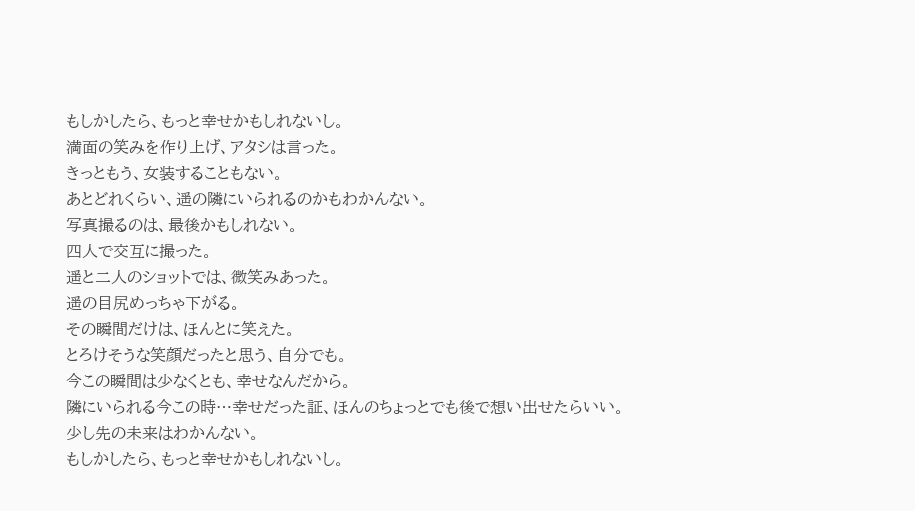もしかしたら、もっと幸せかもしれないし。
満面の笑みを作り上げ、アタシは言った。
きっともう、女装することもない。
あとどれくらい、遥の隣にいられるのかもわかんない。
写真撮るのは、最後かもしれない。
四人で交互に撮った。
遥と二人のショットでは、微笑みあった。
遥の目尻めっちゃ下がる。
その瞬間だけは、ほんとに笑えた。
とろけそうな笑顔だったと思う、自分でも。
今この瞬間は少なくとも、幸せなんだから。
隣にいられる今この時…幸せだった証、ほんのちょっとでも後で想い出せたらいい。
少し先の未来はわかんない。
もしかしたら、もっと幸せかもしれないし。